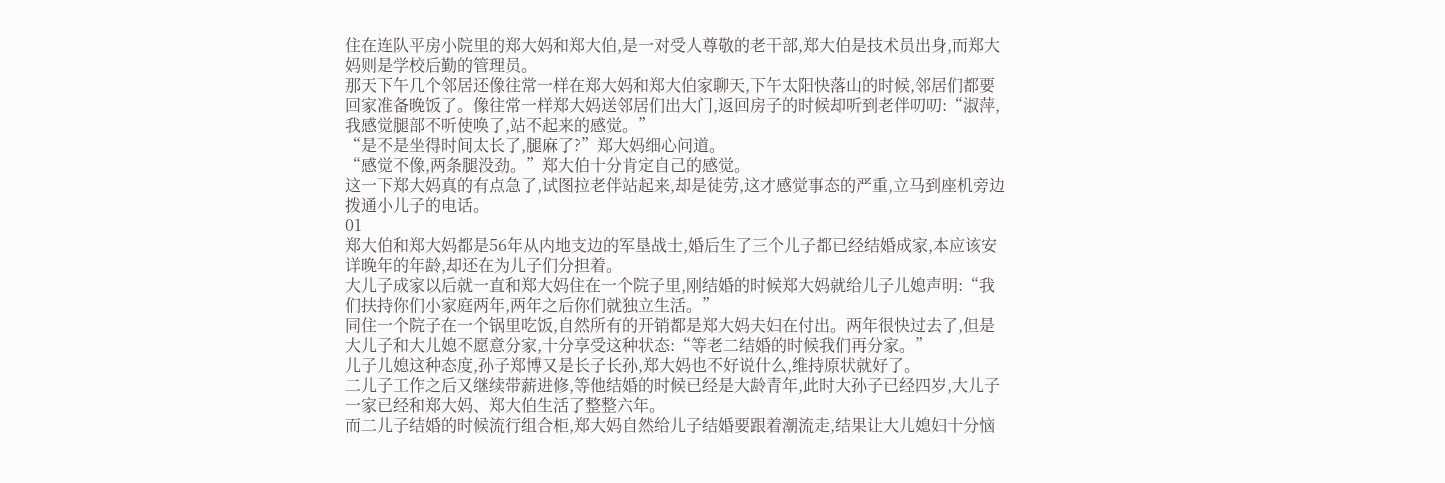住在连队平房小院里的郑大妈和郑大伯,是一对受人尊敬的老干部,郑大伯是技术员出身,而郑大妈则是学校后勤的管理员。
那天下午几个邻居还像往常一样在郑大妈和郑大伯家聊天,下午太阳快落山的时候,邻居们都要回家准备晚饭了。像往常一样郑大妈送邻居们出大门,返回房子的时候却听到老伴叨叨:“淑萍,我感觉腿部不听使唤了,站不起来的感觉。”
“是不是坐得时间太长了,腿麻了?”郑大妈细心问道。
“感觉不像,两条腿没劲。”郑大伯十分肯定自己的感觉。
这一下郑大妈真的有点急了,试图拉老伴站起来,却是徒劳,这才感觉事态的严重,立马到座机旁边拨通小儿子的电话。
01
郑大伯和郑大妈都是56年从内地支边的军垦战士,婚后生了三个儿子都已经结婚成家,本应该安详晚年的年龄,却还在为儿子们分担着。
大儿子成家以后就一直和郑大妈住在一个院子里,刚结婚的时候郑大妈就给儿子儿媳声明:“我们扶持你们小家庭两年,两年之后你们就独立生活。”
同住一个院子在一个锅里吃饭,自然所有的开销都是郑大妈夫妇在付出。两年很快过去了,但是大儿子和大儿媳不愿意分家,十分享受这种状态:“等老二结婚的时候我们再分家。”
儿子儿媳这种态度,孙子郑博又是长子长孙,郑大妈也不好说什么,维持原状就好了。
二儿子工作之后又继续带薪进修,等他结婚的时候已经是大龄青年,此时大孙子已经四岁,大儿子一家已经和郑大妈、郑大伯生活了整整六年。
而二儿子结婚的时候流行组合柜,郑大妈自然给儿子结婚要跟着潮流走,结果让大儿媳妇十分恼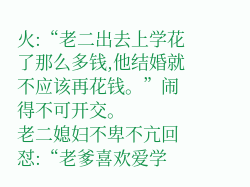火:“老二出去上学花了那么多钱,他结婚就不应该再花钱。”闹得不可开交。
老二媳妇不卑不亢回怼:“老爹喜欢爱学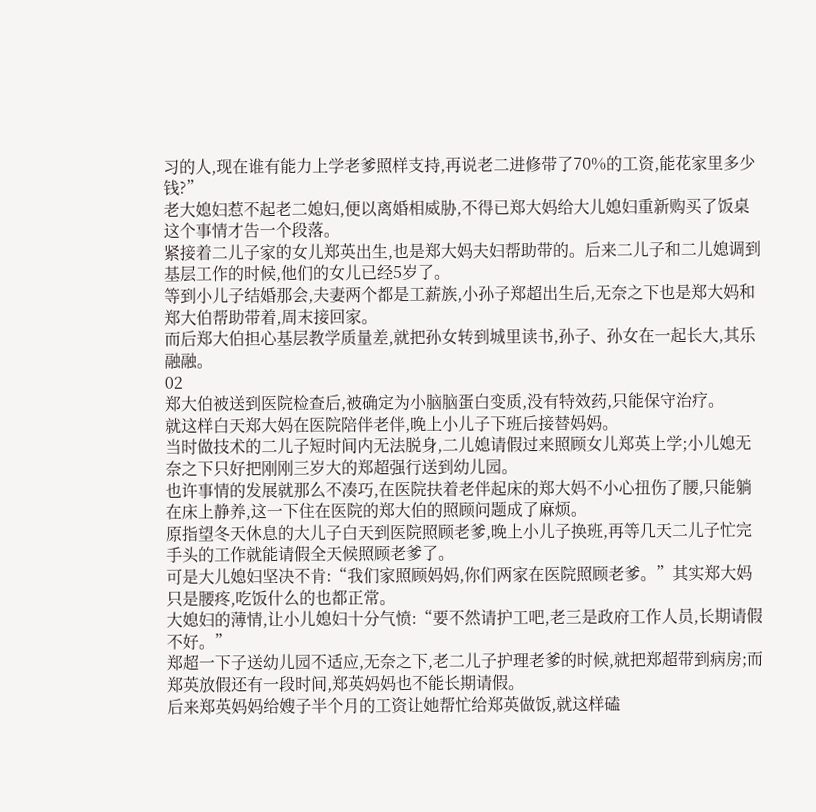习的人,现在谁有能力上学老爹照样支持,再说老二进修带了70%的工资,能花家里多少钱?”
老大媳妇惹不起老二媳妇,便以离婚相威胁,不得已郑大妈给大儿媳妇重新购买了饭桌这个事情才告一个段落。
紧接着二儿子家的女儿郑英出生,也是郑大妈夫妇帮助带的。后来二儿子和二儿媳调到基层工作的时候,他们的女儿已经5岁了。
等到小儿子结婚那会,夫妻两个都是工薪族,小孙子郑超出生后,无奈之下也是郑大妈和郑大伯帮助带着,周末接回家。
而后郑大伯担心基层教学质量差,就把孙女转到城里读书,孙子、孙女在一起长大,其乐融融。
02
郑大伯被送到医院检查后,被确定为小脑脑蛋白变质,没有特效药,只能保守治疗。
就这样白天郑大妈在医院陪伴老伴,晚上小儿子下班后接替妈妈。
当时做技术的二儿子短时间内无法脱身,二儿媳请假过来照顾女儿郑英上学;小儿媳无奈之下只好把刚刚三岁大的郑超强行送到幼儿园。
也许事情的发展就那么不凑巧,在医院扶着老伴起床的郑大妈不小心扭伤了腰,只能躺在床上静养,这一下住在医院的郑大伯的照顾问题成了麻烦。
原指望冬天休息的大儿子白天到医院照顾老爹,晚上小儿子换班,再等几天二儿子忙完手头的工作就能请假全天候照顾老爹了。
可是大儿媳妇坚决不肯:“我们家照顾妈妈,你们两家在医院照顾老爹。”其实郑大妈只是腰疼,吃饭什么的也都正常。
大媳妇的薄情,让小儿媳妇十分气愤:“要不然请护工吧,老三是政府工作人员,长期请假不好。”
郑超一下子送幼儿园不适应,无奈之下,老二儿子护理老爹的时候,就把郑超带到病房;而郑英放假还有一段时间,郑英妈妈也不能长期请假。
后来郑英妈妈给嫂子半个月的工资让她帮忙给郑英做饭,就这样磕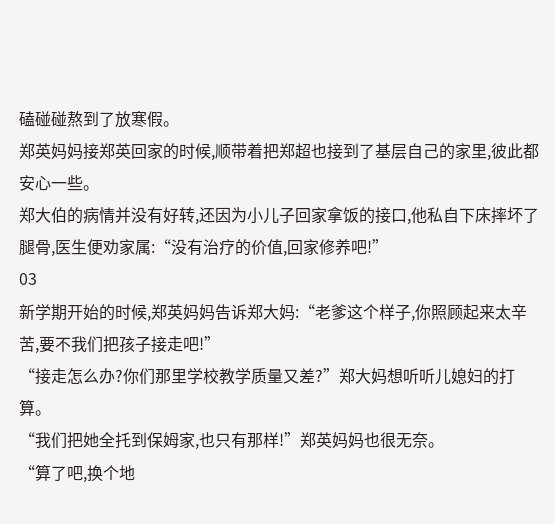磕碰碰熬到了放寒假。
郑英妈妈接郑英回家的时候,顺带着把郑超也接到了基层自己的家里,彼此都安心一些。
郑大伯的病情并没有好转,还因为小儿子回家拿饭的接口,他私自下床摔坏了腿骨,医生便劝家属:“没有治疗的价值,回家修养吧!”
03
新学期开始的时候,郑英妈妈告诉郑大妈:“老爹这个样子,你照顾起来太辛苦,要不我们把孩子接走吧!”
“接走怎么办?你们那里学校教学质量又差?”郑大妈想听听儿媳妇的打算。
“我们把她全托到保姆家,也只有那样!”郑英妈妈也很无奈。
“算了吧,换个地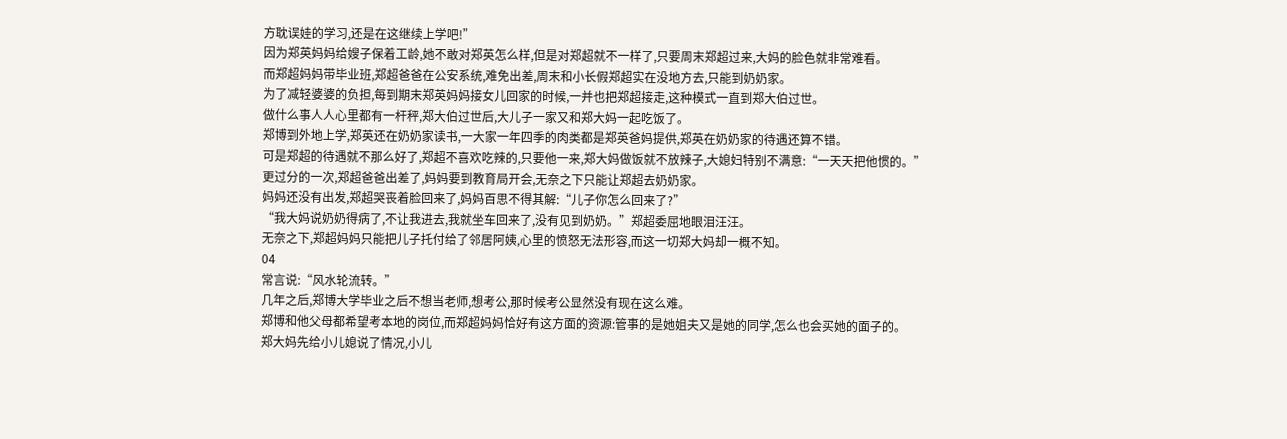方耽误娃的学习,还是在这继续上学吧!”
因为郑英妈妈给嫂子保着工龄,她不敢对郑英怎么样,但是对郑超就不一样了,只要周末郑超过来,大妈的脸色就非常难看。
而郑超妈妈带毕业班,郑超爸爸在公安系统,难免出差,周末和小长假郑超实在没地方去,只能到奶奶家。
为了减轻婆婆的负担,每到期末郑英妈妈接女儿回家的时候,一并也把郑超接走,这种模式一直到郑大伯过世。
做什么事人人心里都有一杆秤,郑大伯过世后,大儿子一家又和郑大妈一起吃饭了。
郑博到外地上学,郑英还在奶奶家读书,一大家一年四季的肉类都是郑英爸妈提供,郑英在奶奶家的待遇还算不错。
可是郑超的待遇就不那么好了,郑超不喜欢吃辣的,只要他一来,郑大妈做饭就不放辣子,大媳妇特别不满意:“一天天把他惯的。”
更过分的一次,郑超爸爸出差了,妈妈要到教育局开会,无奈之下只能让郑超去奶奶家。
妈妈还没有出发,郑超哭丧着脸回来了,妈妈百思不得其解:“儿子你怎么回来了?”
“我大妈说奶奶得病了,不让我进去,我就坐车回来了,没有见到奶奶。”郑超委屈地眼泪汪汪。
无奈之下,郑超妈妈只能把儿子托付给了邻居阿姨,心里的愤怒无法形容,而这一切郑大妈却一概不知。
04
常言说:“风水轮流转。”
几年之后,郑博大学毕业之后不想当老师,想考公,那时候考公显然没有现在这么难。
郑博和他父母都希望考本地的岗位,而郑超妈妈恰好有这方面的资源:管事的是她姐夫又是她的同学,怎么也会买她的面子的。
郑大妈先给小儿媳说了情况,小儿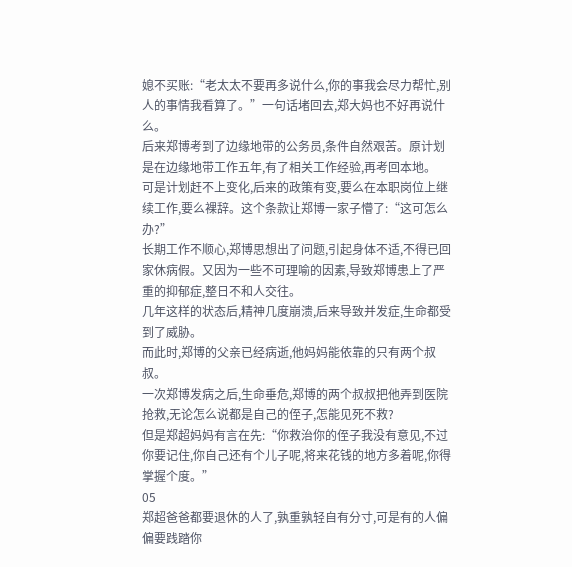媳不买账:“老太太不要再多说什么,你的事我会尽力帮忙,别人的事情我看算了。”一句话堵回去,郑大妈也不好再说什么。
后来郑博考到了边缘地带的公务员,条件自然艰苦。原计划是在边缘地带工作五年,有了相关工作经验,再考回本地。
可是计划赶不上变化,后来的政策有变,要么在本职岗位上继续工作,要么裸辞。这个条款让郑博一家子懵了:“这可怎么办?”
长期工作不顺心,郑博思想出了问题,引起身体不适,不得已回家休病假。又因为一些不可理喻的因素,导致郑博患上了严重的抑郁症,整日不和人交往。
几年这样的状态后,精神几度崩溃,后来导致并发症,生命都受到了威胁。
而此时,郑博的父亲已经病逝,他妈妈能依靠的只有两个叔叔。
一次郑博发病之后,生命垂危,郑博的两个叔叔把他弄到医院抢救,无论怎么说都是自己的侄子,怎能见死不救?
但是郑超妈妈有言在先:“你救治你的侄子我没有意见,不过你要记住,你自己还有个儿子呢,将来花钱的地方多着呢,你得掌握个度。”
05
郑超爸爸都要退休的人了,孰重孰轻自有分寸,可是有的人偏偏要践踏你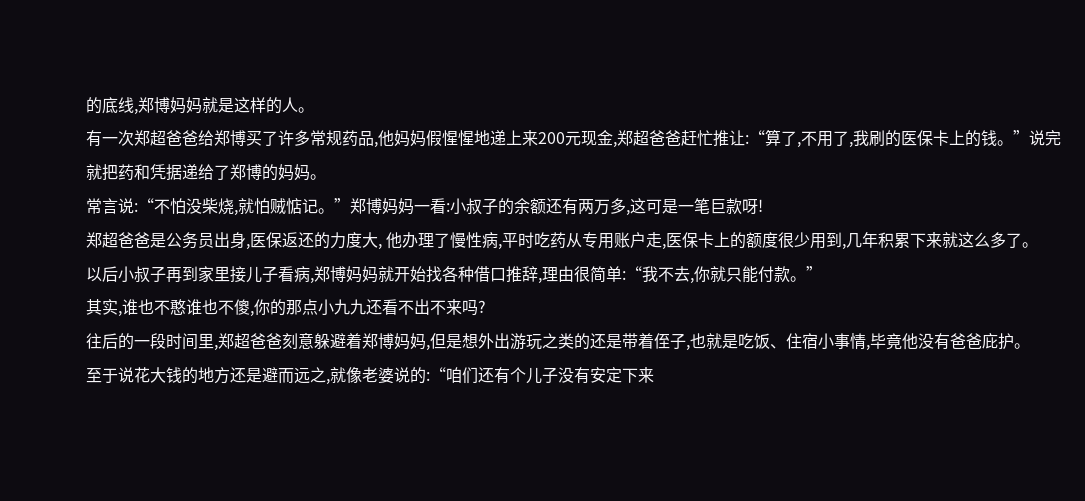的底线,郑博妈妈就是这样的人。
有一次郑超爸爸给郑博买了许多常规药品,他妈妈假惺惺地递上来200元现金,郑超爸爸赶忙推让:“算了,不用了,我刷的医保卡上的钱。”说完就把药和凭据递给了郑博的妈妈。
常言说:“不怕没柴烧,就怕贼惦记。”郑博妈妈一看:小叔子的余额还有两万多,这可是一笔巨款呀!
郑超爸爸是公务员出身,医保返还的力度大, 他办理了慢性病,平时吃药从专用账户走,医保卡上的额度很少用到,几年积累下来就这么多了。
以后小叔子再到家里接儿子看病,郑博妈妈就开始找各种借口推辞,理由很简单:“我不去,你就只能付款。”
其实,谁也不憨谁也不傻,你的那点小九九还看不出不来吗?
往后的一段时间里,郑超爸爸刻意躲避着郑博妈妈,但是想外出游玩之类的还是带着侄子,也就是吃饭、住宿小事情,毕竟他没有爸爸庇护。
至于说花大钱的地方还是避而远之,就像老婆说的:“咱们还有个儿子没有安定下来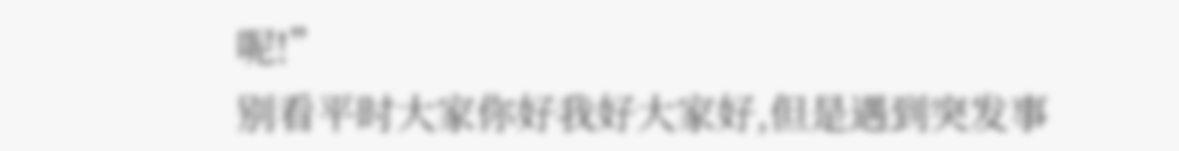呢!”
别看平时大家你好我好大家好,但是遇到突发事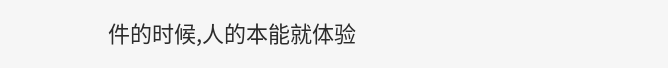件的时候,人的本能就体验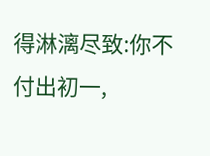得淋漓尽致:你不付出初一,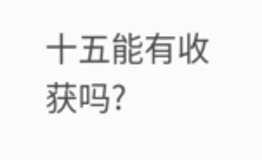十五能有收获吗?